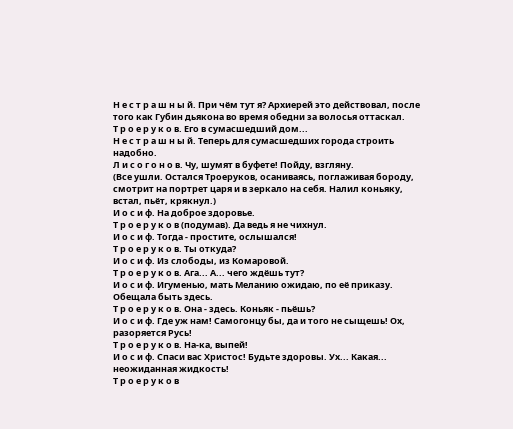Н е с т р а ш н ы й. При чём тут я? Архиерей это действовал, после того как Губин дьякона во время обедни за волосья оттаскал.
Т р о е р у к о в. Его в сумасшедший дом...
Н е с т р а ш н ы й. Теперь для сумасшедших города строить надобно.
Л и с о г о н о в. Чу, шумят в буфете! Пойду, взгляну.
(Все ушли. Остался Троеруков, осаниваясь, поглаживая бороду, смотрит на портрет царя и в зеркало на себя. Налил коньяку, встал, пьёт, крякнул.)
И о с и ф. На доброе здоровье.
Т р о е р у к о в (подумав). Да ведь я не чихнул.
И о с и ф. Тогда - простите, ослышался!
Т р о е р у к о в. Ты откуда?
И о с и ф. Из слободы, из Комаровой.
Т р о е р у к о в. Ага... А... чего ждёшь тут?
И о с и ф. Игуменью, мать Меланию ожидаю, по её приказу. Обещала быть здесь.
Т р о е р у к о в. Она - здесь. Коньяк - пьёшь?
И о с и ф. Где уж нам! Самогонцу бы, да и того не сыщешь! Ох, разоряется Русь!
Т р о е р у к о в. На-ка, выпей!
И о с и ф. Спаси вас Христос! Будьте здоровы. Ух... Какая... неожиданная жидкость!
Т р о е р у к о в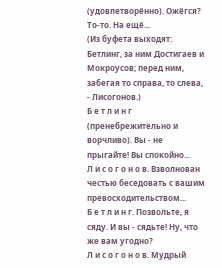(удовлетворённо). Ожёгся? То-то. На ещё...
(Из буфета выходят: Бетлинг, за ним Достигаев и Мокроусов; перед ним, забегая то справа, то слева, - Лисогонов.)
Б е т л и н г (пренебрежительно и ворчливо). Вы - не прыгайте! Вы спокойно...
Л и с о г о н о в. Взволнован честью беседовать с вашим превосходительством...
Б е т л и н г. Позвольте, я сяду. И вы - сядьте! Ну, что же вам угодно?
Л и с о г о н о в. Мудрый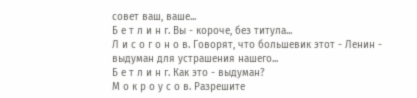совет ваш, ваше...
Б е т л и н г. Вы - короче, без титула...
Л и с о г о н о в. Говорят, что большевик этот - Ленин - выдуман для устрашения нашего...
Б е т л и н г. Как это - выдуман?
М о к р о у с о в. Разрешите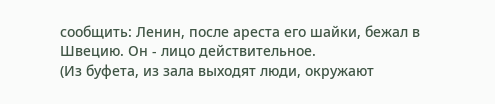сообщить: Ленин, после ареста его шайки, бежал в Швецию. Он - лицо действительное.
(Из буфета, из зала выходят люди, окружают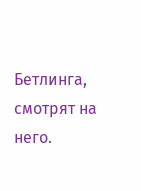Бетлинга, смотрят на него.